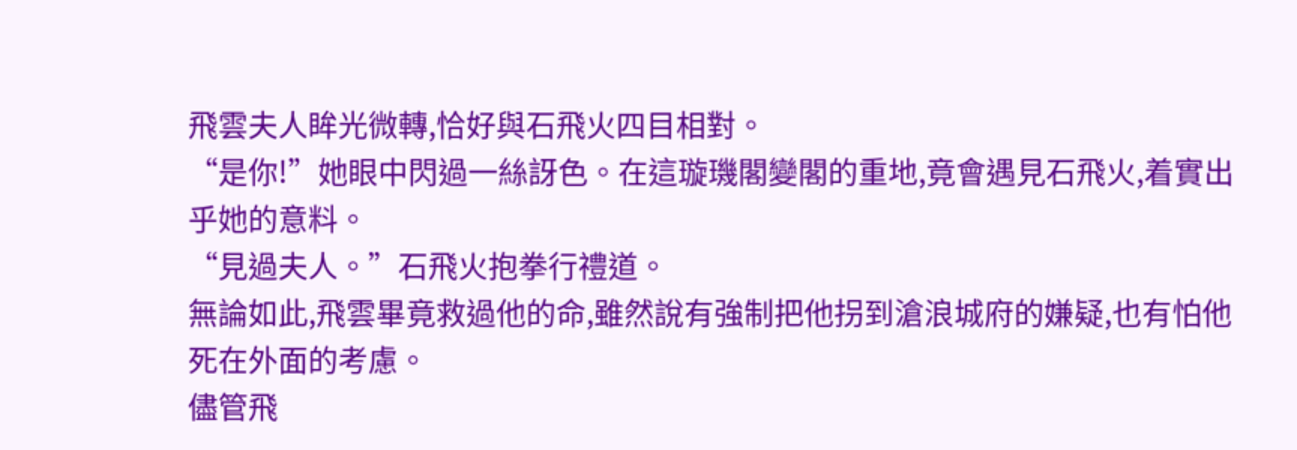飛雲夫人眸光微轉,恰好與石飛火四目相對。
“是你!”她眼中閃過一絲訝色。在這璇璣閣變閣的重地,竟會遇見石飛火,着實出乎她的意料。
“見過夫人。”石飛火抱拳行禮道。
無論如此,飛雲畢竟救過他的命,雖然說有強制把他拐到滄浪城府的嫌疑,也有怕他死在外面的考慮。
儘管飛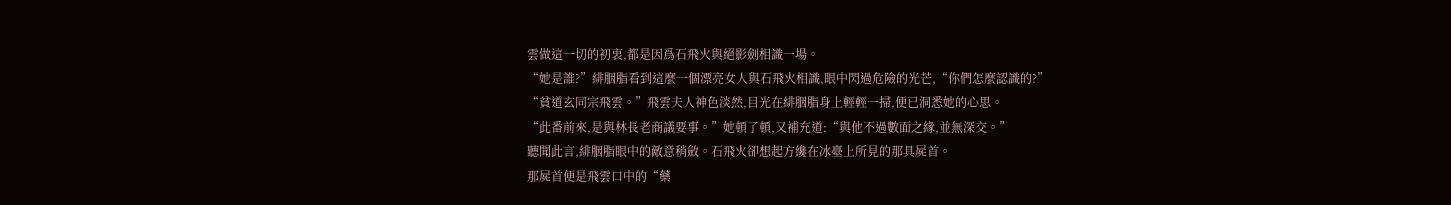雲做這一切的初衷,都是因爲石飛火與絕影劍相識一場。
“她是誰?”緋胭脂看到這麼一個漂亮女人與石飛火相識,眼中閃過危險的光芒,“你們怎麼認識的?”
“貧道玄同宗飛雲。”飛雲夫人神色淡然,目光在緋胭脂身上輕輕一掃,便已洞悉她的心思。
“此番前來,是與林長老商議要事。”她頓了頓,又補充道:“與他不過數面之緣,並無深交。”
聽聞此言,緋胭脂眼中的敵意稍斂。石飛火卻想起方纔在冰臺上所見的那具屍首。
那屍首便是飛雲口中的“藥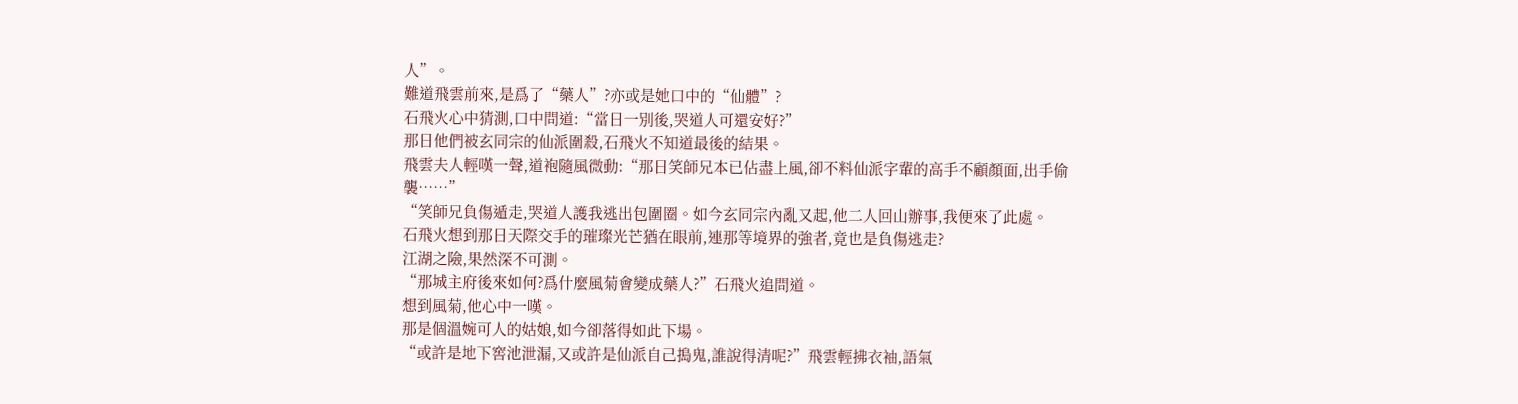人”。
難道飛雲前來,是爲了“藥人”?亦或是她口中的“仙體”?
石飛火心中猜測,口中問道:“當日一別後,哭道人可還安好?”
那日他們被玄同宗的仙派圍殺,石飛火不知道最後的結果。
飛雲夫人輕嘆一聲,道袍隨風微動:“那日笑師兄本已佔盡上風,卻不料仙派字輩的高手不顧顏面,出手偷襲……”
“笑師兄負傷遁走,哭道人護我逃出包圍圈。如今玄同宗內亂又起,他二人回山辦事,我便來了此處。
石飛火想到那日天際交手的璀璨光芒猶在眼前,連那等境界的強者,竟也是負傷逃走?
江湖之險,果然深不可測。
“那城主府後來如何?爲什麼風菊會變成藥人?”石飛火追問道。
想到風菊,他心中一嘆。
那是個溫婉可人的姑娘,如今卻落得如此下場。
“或許是地下窖池泄漏,又或許是仙派自己搗鬼,誰說得清呢?”飛雲輕拂衣袖,語氣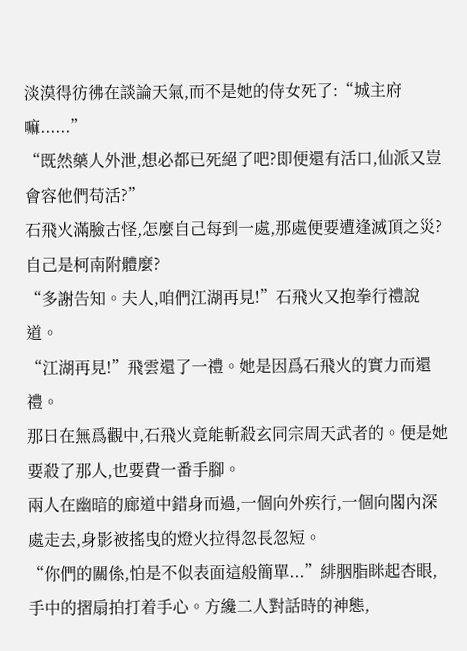淡漠得彷彿在談論天氣,而不是她的侍女死了:“城主府嘛......”
“既然藥人外泄,想必都已死絕了吧?即便還有活口,仙派又豈會容他們苟活?”
石飛火滿臉古怪,怎麼自己每到一處,那處便要遭逢滅頂之災?
自己是柯南附體麼?
“多謝告知。夫人,咱們江湖再見!”石飛火又抱拳行禮說道。
“江湖再見!”飛雲還了一禮。她是因爲石飛火的實力而還禮。
那日在無爲觀中,石飛火竟能斬殺玄同宗周天武者的。便是她要殺了那人,也要費一番手腳。
兩人在幽暗的廊道中錯身而過,一個向外疾行,一個向閣內深處走去,身影被搖曳的燈火拉得忽長忽短。
“你們的關係,怕是不似表面這般簡單...”緋胭脂眯起杏眼,手中的摺扇拍打着手心。方纔二人對話時的神態,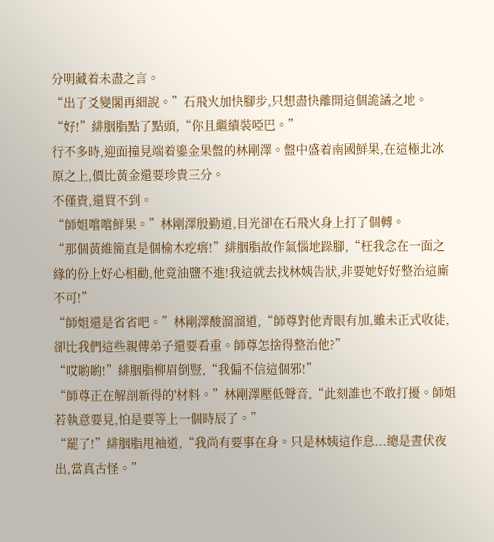分明藏着未盡之言。
“出了爻變閣再細說。”石飛火加快腳步,只想盡快離開這個詭譎之地。
“好!”緋胭脂點了點頭,“你且繼續裝啞巴。”
行不多時,迎面撞見端着鎏金果盤的林剛澤。盤中盛着南國鮮果,在這極北冰原之上,價比黃金還要珍貴三分。
不僅貴,還買不到。
“師姐嚐嚐鮮果。”林剛澤殷勤道,目光卻在石飛火身上打了個轉。
“那個黃維簡直是個榆木疙瘩!”緋胭脂故作氣惱地跺腳,“枉我念在一面之緣的份上好心相勸,他竟油鹽不進!我這就去找林姨告狀,非要她好好整治這廝不可!”
“師姐還是省省吧。”林剛澤酸溜溜道,“師尊對他青眼有加,雖未正式收徒,卻比我們這些親傳弟子還要看重。師尊怎捨得整治他?”
“哎喲喲!”緋胭脂柳眉倒豎,“我偏不信這個邪!”
“師尊正在解剖新得的'材料。”林剛澤壓低聲音,“此刻誰也不敢打擾。師姐若執意要見,怕是要等上一個時辰了。”
“罷了!”緋胭脂甩袖道,“我尚有要事在身。只是林姨這作息...總是晝伏夜出,當真古怪。”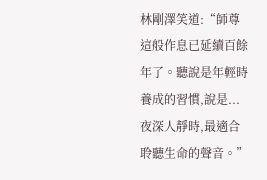林剛澤笑道:“師尊這般作息已延續百餘年了。聽說是年輕時養成的習慣,說是...夜深人靜時,最適合聆聽生命的聲音。”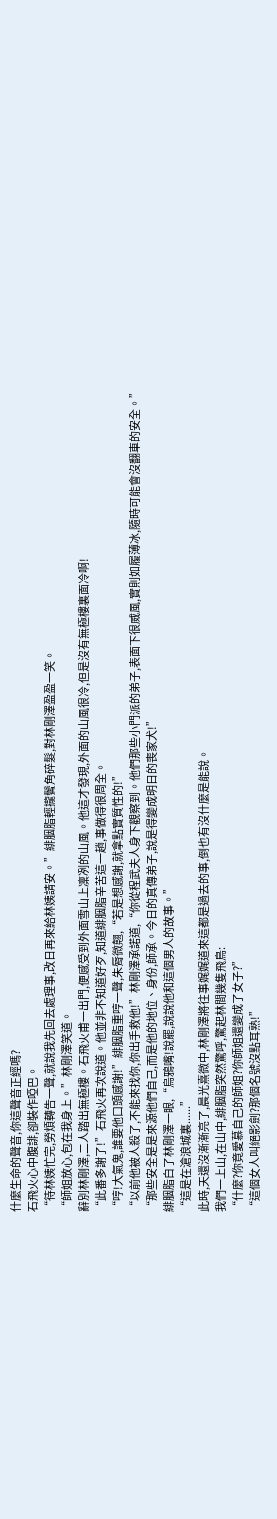什麼生命的聲音,你這聲音正經嗎?
石飛火心中腹誹,卻裝作啞巴。
“待林姨忙完,勞煩轉告一聲,就說我先回去處理事,改日再來給林姨請安。”緋胭脂輕攏鬢角碎髮,對林剛澤盈盈一笑。
“師姐放心,包在我身上。”林剛澤笑道。
辭別林剛澤,二人踏出無極樓。石飛火甫一出門,便感受到外面雪山上凜冽的山風。他這才發現,外面的山風很冷,但是沒有無極樓裏面冷啊!
“此番多謝了!”石飛火再次說道。他並非不知道好歹,知道緋胭脂辛苦這一趟,事做得很周全。
“哼!大氣鬼,誰要他口頭感謝!”緋胭脂重哼一聲,朱脣微翹,“若是想感謝,就拿點實質性的!”
“以前他被人殺了,不能來找你,你出手救他!”林剛澤承諾道,“你從程武夫人身下觀察到。他們那些小門派的弟子,表面下很威風,實則如履薄冰,隨時可能會沒翻車的安全。”
“那些安全是是來源他們自己,而是他的地位、身份,師承。今日的真傳弟子,說是得變成明日的喪家犬!”
緋胭脂白了林剛澤一眼,“烏鴉嘴!說罷,說說他和這個男人的故事。”
“這是在滄浪城裏......”
此時,天還沒漸漸亮了,晨光熹微中,林剛澤將往事娓娓道來這都是過去的事,倒也有沒什麼是能說。
我們一上山,在山中,緋胭脂突然驚呼,驚起林間幾隻飛鳥:
“什麼?你竟愛慕自己的師姐?你師姐還變成了女子?”
“這個女人叫絕影劍?那個名號沒點耳熟!”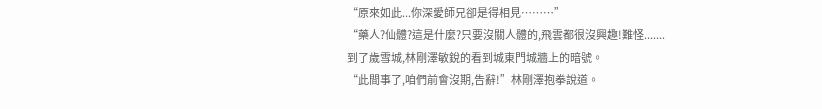“原來如此...你深愛師兄卻是得相見………”
“藥人?仙體?這是什麼?只要沒關人體的,飛雲都很沒興趣!難怪.......
到了歲雪城,林剛澤敏銳的看到城東門城牆上的暗號。
“此間事了,咱們前會沒期,告辭!”林剛澤抱拳說道。